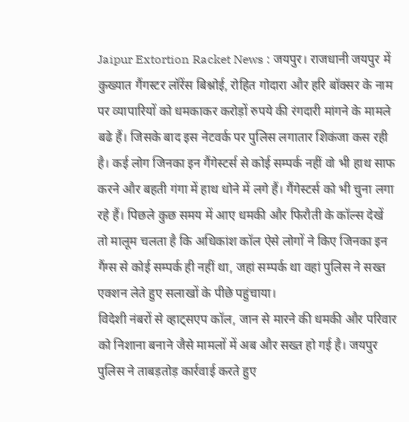Jaipur Extortion Racket News : जयपुर। राजधानी जयपुर में कुख्यात गैंगस्टर लॉरेंस बिश्नोई, रोहित गोदारा और हरि बॉक्सर के नाम पर व्यापारियों को धमकाकर करोड़ों रुपये की रंगदारी मांगने के मामले बढे हैं। जिसके बाद इस नेटवर्क पर पुलिस लगातार शिकंजा कस रही है। कई लोग जिनका इन गैंगेस्टर्स से कोई सम्पर्क नहीं वो भी हाथ साफ करने और बहती गंगा में हाथ धोने में लगे हैं। गैंगेस्टर्स को भी चुना लगा रहे हैं। पिछले कुछ समय में आए धमकी और फिरौती के कॉल्स देखें तो मालूम चलता है कि अधिकांश कॉल ऐसे लोगों ने किए जिनका इन गैंग्स से कोई सम्पर्क ही नहीं था, जहां सम्पर्क था वहां पुलिस ने सख्त एक्शन लेते हुए सलाखों के पीछे पहुंचाया।
विदेशी नंबरों से व्हाट्सएप कॉल, जान से मारने की धमकी और परिवार को निशाना बनाने जैसे मामलों में अब और सख्त हो गई है। जयपुर पुलिस ने ताबड़तोड़ कार्रवाई करते हुए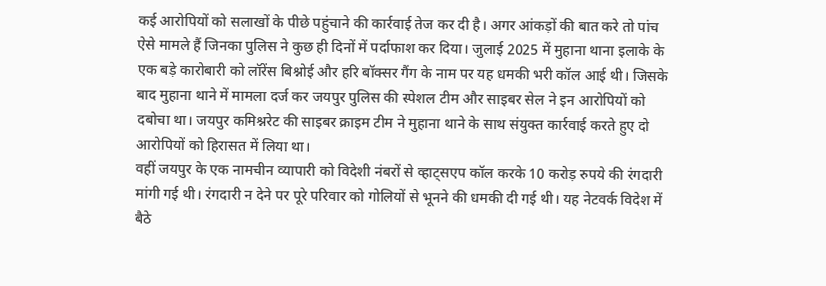कई आरोपियों को सलाखों के पीछे पहुंचाने की कार्रवाई तेज कर दी है। अगर आंकड़ों की बात करे तो पांच ऐसे मामले हैं जिनका पुलिस ने कुछ ही दिनों में पर्दाफाश कर दिया। जुलाई 2025 में मुहाना थाना इलाके के एक बड़े कारोबारी को लॉरेंस बिश्नोई और हरि बॉक्सर गैंग के नाम पर यह धमकी भरी कॉल आई थी। जिसके बाद मुहाना थाने में मामला दर्ज कर जयपुर पुलिस की स्पेशल टीम और साइबर सेल ने इन आरोपियों को दबोचा था। जयपुर कमिश्नरेट की साइबर क्राइम टीम ने मुहाना थाने के साथ संयुक्त कार्रवाई करते हुए दो आरोपियों को हिरासत में लिया था।
वहीं जयपुर के एक नामचीन व्यापारी को विदेशी नंबरों से व्हाट्सएप कॉल करके 10 करोड़ रुपये की रंगदारी मांगी गई थी। रंगदारी न देने पर पूरे परिवार को गोलियों से भूनने की धमकी दी गई थी। यह नेटवर्क विदेश में बैठे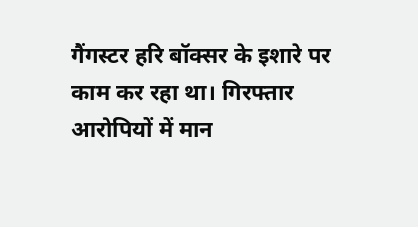गैंगस्टर हरि बॉक्सर के इशारे पर काम कर रहा था। गिरफ्तार आरोपियों में मान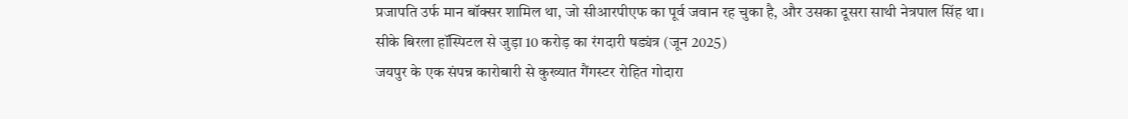प्रजापति उर्फ मान बॉक्सर शामिल था, जो सीआरपीएफ का पूर्व जवान रह चुका है, और उसका दूसरा साथी नेत्रपाल सिंह था।
सीके बिरला हॉस्पिटल से जुड़ा 10 करोड़ का रंगदारी षड्यंत्र (जून 2025)
जयपुर के एक संपन्न कारोबारी से कुख्यात गैंगस्टर रोहित गोदारा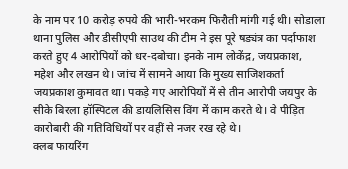के नाम पर 10 करोड़ रुपये की भारी-भरकम फिरौती मांगी गई थी। सोडाला थाना पुलिस और डीसीएपी साउथ की टीम ने इस पूरे षड्यंत्र का पर्दाफाश करते हुए 4 आरोपियों को धर-दबोचा। इनके नाम लोकेंद्र, जयप्रकाश, महेश और लखन थे। जांच में सामने आया कि मुख्य साजिशकर्ता जयप्रकाश कुमावत था। पकड़े गए आरोपियों में से तीन आरोपी जयपुर के सीके बिरला हॉस्पिटल की डायलिसिस विंग में काम करते थे। वे पीड़ित कारोबारी की गतिविधियों पर वहीं से नजर रख रहे थे।
क्लब फायरिंग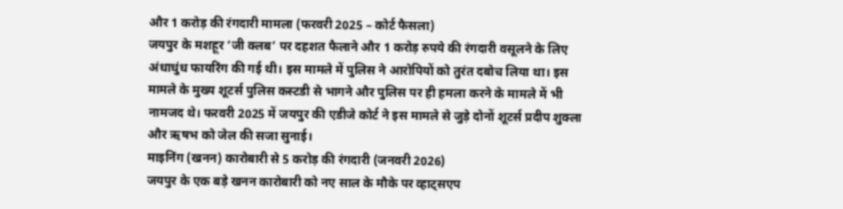और 1 करोड़ की रंगदारी मामला (फरवरी 2025 – कोर्ट फैसला)
जयपुर के मशहूर ‘जी क्लब’ पर दहशत फैलाने और 1 करोड़ रुपये की रंगदारी वसूलने के लिए अंधाधुंध फायरिंग की गई थी। इस मामले में पुलिस ने आरोपियों को तुरंत दबोच लिया था। इस मामले के मुख्य शूटर्स पुलिस कस्टडी से भागने और पुलिस पर ही हमला करने के मामले में भी नामजद थे। फरवरी 2025 में जयपुर की एडीजे कोर्ट ने इस मामले से जुड़े दोनों शूटर्स प्रदीप शुक्ला और ऋषभ को जेल की सजा सुनाई।
माइनिंग (खनन) कारोबारी से 5 करोड़ की रंगदारी (जनवरी 2026)
जयपुर के एक बड़े खनन कारोबारी को नए साल के मौके पर व्हाट्सएप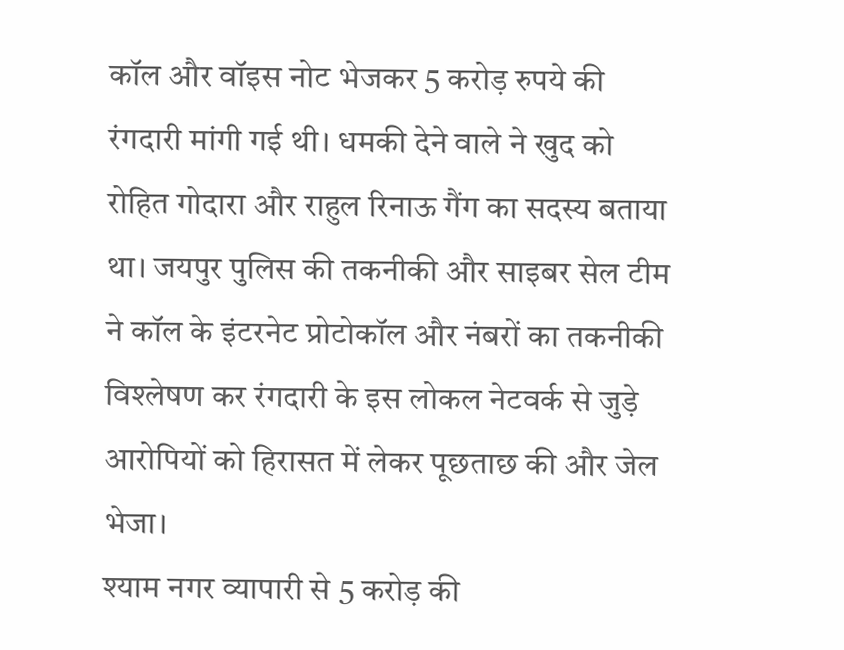कॉल और वॉइस नोट भेजकर 5 करोड़ रुपये की रंगदारी मांगी गई थी। धमकी देने वाले ने खुद को रोहित गोदारा और राहुल रिनाऊ गैंग का सदस्य बताया था। जयपुर पुलिस की तकनीकी और साइबर सेल टीम ने कॉल के इंटरनेट प्रोटोकॉल और नंबरों का तकनीकी विश्लेषण कर रंगदारी के इस लोकल नेटवर्क से जुड़े आरोपियों को हिरासत में लेकर पूछताछ की और जेल भेजा।
श्याम नगर व्यापारी से 5 करोड़ की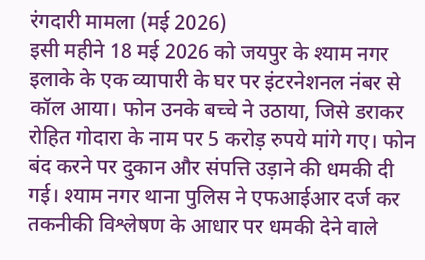रंगदारी मामला (मई 2026)
इसी महीने 18 मई 2026 को जयपुर के श्याम नगर इलाके के एक व्यापारी के घर पर इंटरनेशनल नंबर से कॉल आया। फोन उनके बच्चे ने उठाया, जिसे डराकर रोहित गोदारा के नाम पर 5 करोड़ रुपये मांगे गए। फोन बंद करने पर दुकान और संपत्ति उड़ाने की धमकी दी गई। श्याम नगर थाना पुलिस ने एफआईआर दर्ज कर तकनीकी विश्लेषण के आधार पर धमकी देने वाले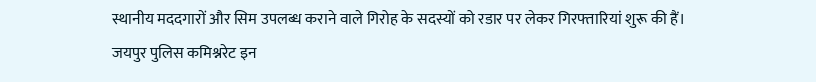स्थानीय मददगारों और सिम उपलब्ध कराने वाले गिरोह के सदस्यों को रडार पर लेकर गिरफ्तारियां शुरू की हैं।
जयपुर पुलिस कमिश्नरेट इन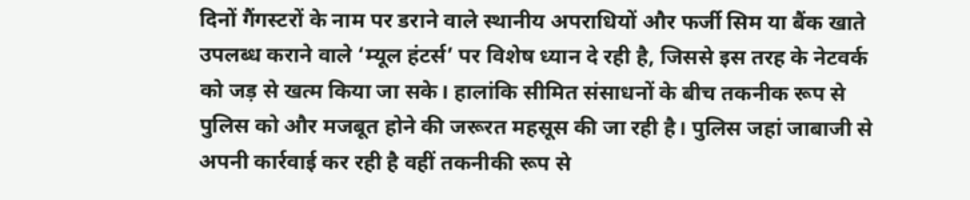दिनों गैंगस्टरों के नाम पर डराने वाले स्थानीय अपराधियों और फर्जी सिम या बैंक खाते उपलब्ध कराने वाले ‘म्यूल हंटर्स’ पर विशेष ध्यान दे रही है, जिससे इस तरह के नेटवर्क को जड़ से खत्म किया जा सके। हालांकि सीमित संसाधनों के बीच तकनीक रूप से पुलिस को और मजबूत होने की जरूरत महसूस की जा रही है। पुलिस जहां जाबाजी से अपनी कार्रवाई कर रही है वहीं तकनीकी रूप से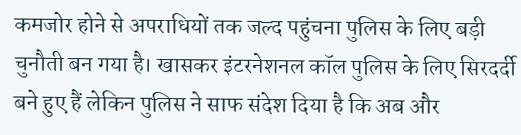कमजोर होने से अपराधियों तक जल्द पहुंचना पुलिस के लिए बड़ी चुनौती बन गया है। खासकर इंटरनेशनल कॉल पुलिस के लिए सिरदर्दी बने हुए हैं लेकिन पुलिस ने साफ संदेश दिया है कि अब और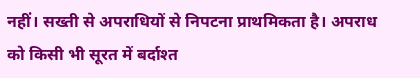नहीं। सख्ती से अपराधियों से निपटना प्राथमिकता है। अपराध को किसी भी सूरत में बर्दाश्त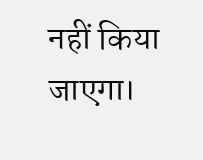नहीं किया जाएगा।